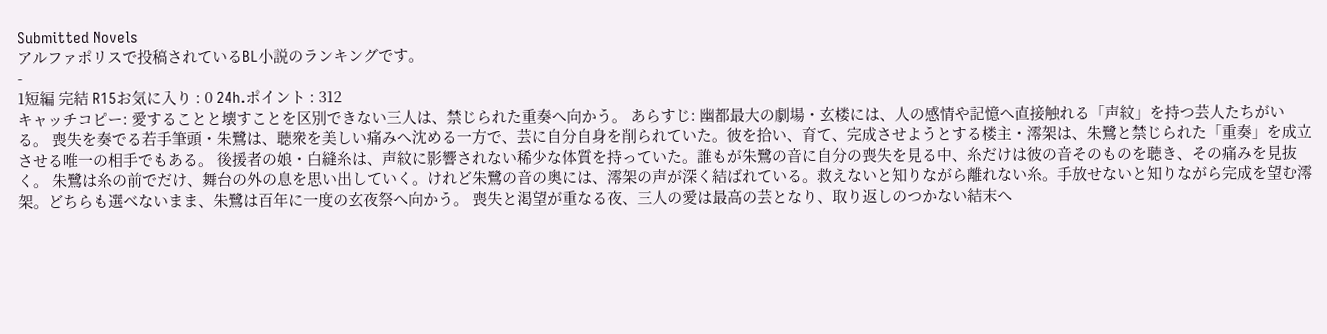Submitted Novels
アルファポリスで投稿されているBL小説のランキングです。
-
1短編 完結 R15お気に入り : 0 24h.ポイント : 312
キャッチコピー: 愛することと壊すことを区別できない三人は、禁じられた重奏へ向かう。 あらすじ: 幽都最大の劇場・玄楼には、人の感情や記憶へ直接触れる「声紋」を持つ芸人たちがいる。 喪失を奏でる若手筆頭・朱鷺は、聴衆を美しい痛みへ沈める一方で、芸に自分自身を削られていた。彼を拾い、育て、完成させようとする楼主・澪架は、朱鷺と禁じられた「重奏」を成立させる唯一の相手でもある。 後援者の娘・白縫糸は、声紋に影響されない稀少な体質を持っていた。誰もが朱鷺の音に自分の喪失を見る中、糸だけは彼の音そのものを聴き、その痛みを見抜く。 朱鷺は糸の前でだけ、舞台の外の息を思い出していく。けれど朱鷺の音の奥には、澪架の声が深く結ばれている。救えないと知りながら離れない糸。手放せないと知りながら完成を望む澪架。どちらも選べないまま、朱鷺は百年に一度の玄夜祭へ向かう。 喪失と渇望が重なる夜、三人の愛は最高の芸となり、取り返しのつかない結末へ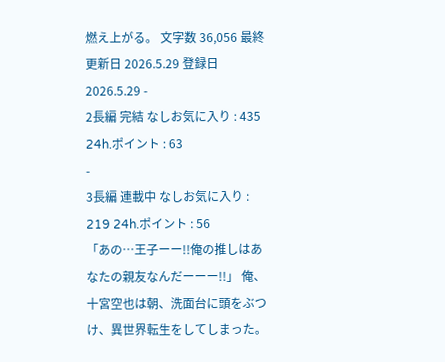燃え上がる。 文字数 36,056 最終更新日 2026.5.29 登録日 2026.5.29 -
2長編 完結 なしお気に入り : 435 24h.ポイント : 63
-
3長編 連載中 なしお気に入り : 219 24h.ポイント : 56
「あの…王子ーー!!俺の推しはあなたの親友なんだーーー!!」 俺、十宮空也は朝、洗面台に頭をぶつけ、異世界転生をしてしまった。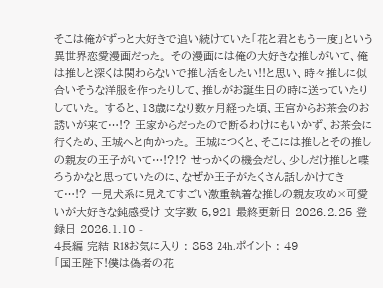そこは俺がずっと大好きで追い続けていた「花と君ともう一度」という異世界恋愛漫画だった。 その漫画には俺の大好きな推しがいて、俺は推しと深くは関わらないで推し活をしたい!!と思い、時々推しに似合いそうな洋服を作ったりして、推しがお誕生日の時に送っていたりしていた。 すると、13歳になり数ヶ月経った頃、王宮からお茶会のお誘いが来て…!? 王家からだったので断るわけにもいかず、お茶会に行くため、王城へと向かった。 王城につくと、そこには推しとその推しの親友の王子がいて…!?!? せっかくの機会だし、少しだけ推しと喋ろうかなと思っていたのに、なぜか王子がたくさん話しかけてきて…!? 一見犬系に見えてすごい激重執着な推しの親友攻め×可愛いが大好きな鈍感受け 文字数 5,921 最終更新日 2026.2.25 登録日 2026.1.10 -
4長編 完結 R18お気に入り : 853 24h.ポイント : 49
「国王陛下!僕は偽者の花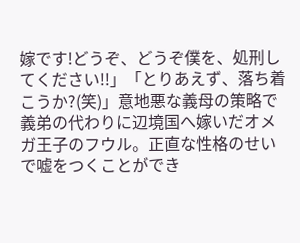嫁です!どうぞ、どうぞ僕を、処刑してください!!」「とりあえず、落ち着こうか?(笑)」意地悪な義母の策略で義弟の代わりに辺境国へ嫁いだオメガ王子のフウル。正直な性格のせいで嘘をつくことができ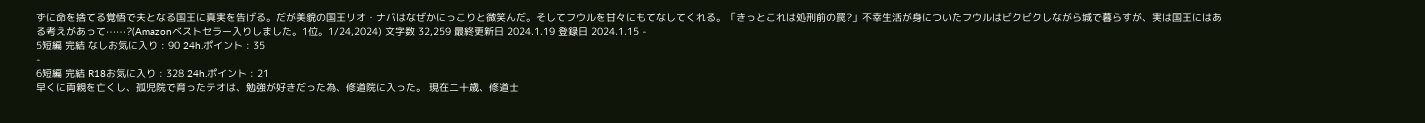ずに命を捨てる覚悟で夫となる国王に真実を告げる。だが美貌の国王リオ・ナバはなぜかにっこりと微笑んだ。そしてフウルを甘々にもてなしてくれる。「きっとこれは処刑前の罠?」不幸生活が身についたフウルはビクビクしながら城で暮らすが、実は国王にはある考えがあって⋯⋯?(Amazonベストセラー入りしました。1位。1/24,2024) 文字数 32,259 最終更新日 2024.1.19 登録日 2024.1.15 -
5短編 完結 なしお気に入り : 90 24h.ポイント : 35
-
6短編 完結 R18お気に入り : 328 24h.ポイント : 21
早くに両親を亡くし、孤児院で育ったテオは、勉強が好きだった為、修道院に入った。 現在二十歳、修道士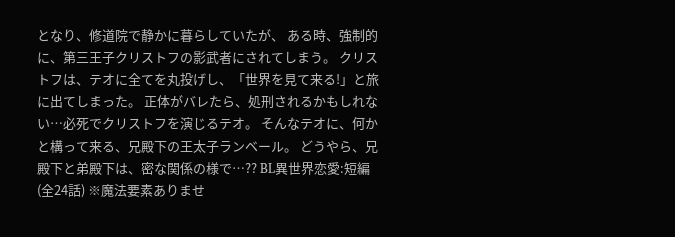となり、修道院で静かに暮らしていたが、 ある時、強制的に、第三王子クリストフの影武者にされてしまう。 クリストフは、テオに全てを丸投げし、「世界を見て来る!」と旅に出てしまった。 正体がバレたら、処刑されるかもしれない…必死でクリストフを演じるテオ。 そんなテオに、何かと構って来る、兄殿下の王太子ランベール。 どうやら、兄殿下と弟殿下は、密な関係の様で…?? BL異世界恋愛:短編(全24話) ※魔法要素ありませ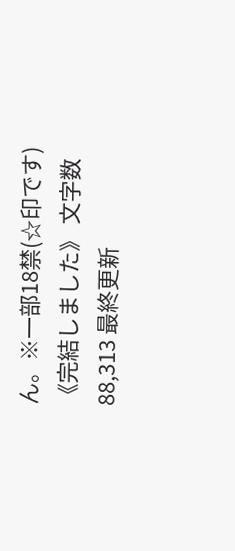ん。※一部18禁(☆印です) 《完結しました》 文字数 88,313 最終更新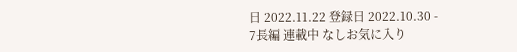日 2022.11.22 登録日 2022.10.30 -
7長編 連載中 なしお気に入り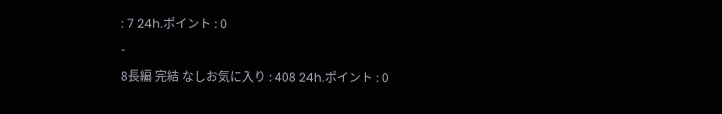: 7 24h.ポイント : 0
-
8長編 完結 なしお気に入り : 408 24h.ポイント : 0